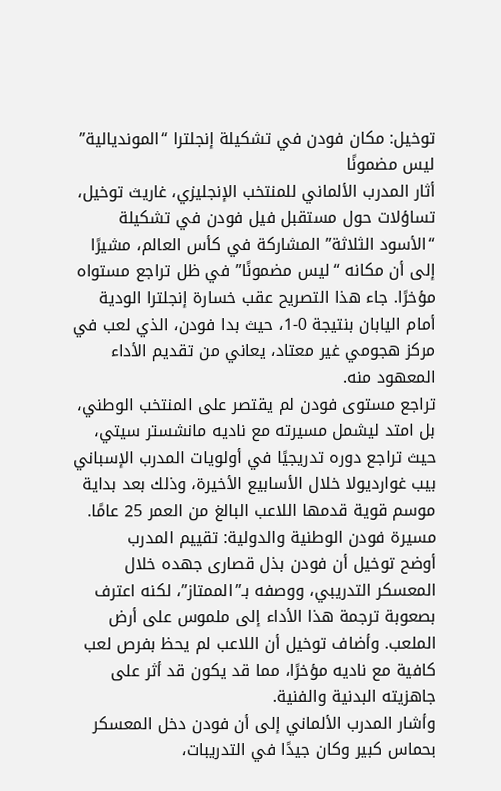توخيل: مكان فودن في تشكيلة إنجلترا “المونديالية” ليس مضمونًا
أثار المدرب الألماني للمنتخب الإنجليزي، غاريث توخيل، تساؤلات حول مستقبل فيل فودن في تشكيلة “الأسود الثلاثة” المشاركة في كأس العالم، مشيرًا إلى أن مكانه “ليس مضمونًا” في ظل تراجع مستواه مؤخرًا. جاء هذا التصريح عقب خسارة إنجلترا الودية أمام اليابان بنتيجة 0-1، حيث بدا فودن، الذي لعب في مركز هجومي غير معتاد، يعاني من تقديم الأداء المعهود منه.
تراجع مستوى فودن لم يقتصر على المنتخب الوطني، بل امتد ليشمل مسيرته مع ناديه مانشستر سيتي، حيث تراجع دوره تدريجيًا في أولويات المدرب الإسباني بيب غوارديولا خلال الأسابيع الأخيرة، وذلك بعد بداية موسم قوية قدمها اللاعب البالغ من العمر 25 عامًا.
مسيرة فودن الوطنية والدولية: تقييم المدرب
أوضح توخيل أن فودن بذل قصارى جهده خلال المعسكر التدريبي، ووصفه بـ”الممتاز”، لكنه اعترف بصعوبة ترجمة هذا الأداء إلى ملموس على أرض الملعب. وأضاف توخيل أن اللاعب لم يحظ بفرص لعب كافية مع ناديه مؤخرًا، مما قد يكون قد أثر على جاهزيته البدنية والفنية.
وأشار المدرب الألماني إلى أن فودن دخل المعسكر بحماس كبير وكان جيدًا في التدريبات،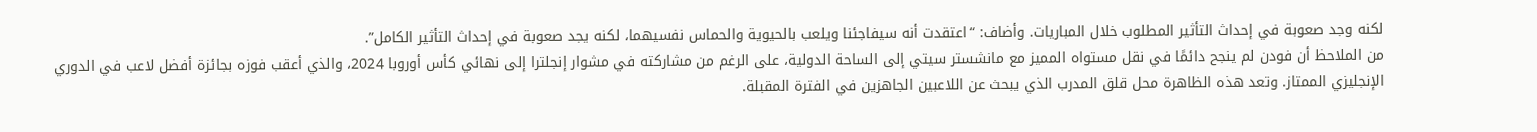لكنه وجد صعوبة في إحداث التأثير المطلوب خلال المباريات. وأضاف: “اعتقدت أنه سيفاجئنا ويلعب بالحيوية والحماس نفسيهما، لكنه يجد صعوبة في إحداث التأثير الكامل”.
من الملاحظ أن فودن لم ينجح دائمًا في نقل مستواه المميز مع مانشستر سيتي إلى الساحة الدولية، على الرغم من مشاركته في مشوار إنجلترا إلى نهائي كأس أوروبا 2024، والذي أعقب فوزه بجائزة أفضل لاعب في الدوري الإنجليزي الممتاز. وتعد هذه الظاهرة محل قلق المدرب الذي يبحث عن اللاعبين الجاهزين في الفترة المقبلة.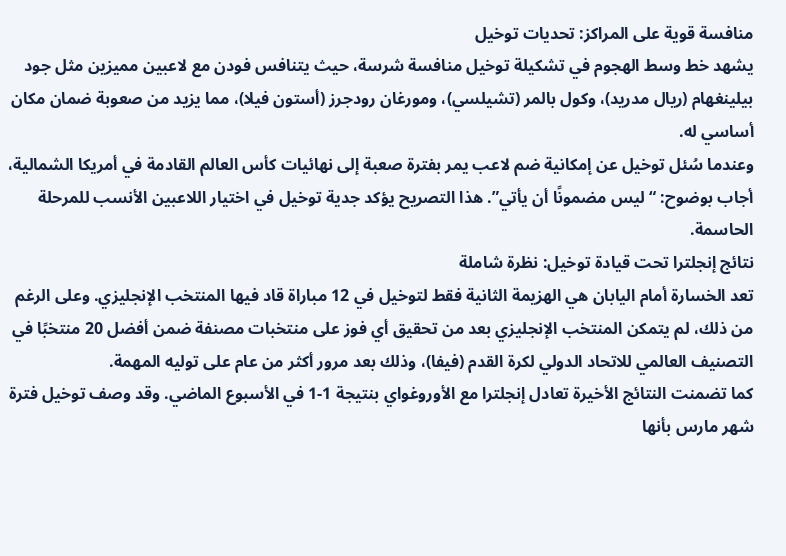منافسة قوية على المراكز: تحديات توخيل
يشهد خط وسط الهجوم في تشكيلة توخيل منافسة شرسة، حيث يتنافس فودن مع لاعبين مميزين مثل جود بيلينغهام (ريال مدريد)، وكول بالمر (تشيلسي)، ومورغان رودجرز (أستون فيلا)، مما يزيد من صعوبة ضمان مكان أساسي له.
وعندما سُئل توخيل عن إمكانية ضم لاعب يمر بفترة صعبة إلى نهائيات كأس العالم القادمة في أمريكا الشمالية، أجاب بوضوح: “ليس مضمونًا أن يأتي”. هذا التصريح يؤكد جدية توخيل في اختيار اللاعبين الأنسب للمرحلة الحاسمة.
نتائج إنجلترا تحت قيادة توخيل: نظرة شاملة
تعد الخسارة أمام اليابان هي الهزيمة الثانية فقط لتوخيل في 12 مباراة قاد فيها المنتخب الإنجليزي. وعلى الرغم من ذلك، لم يتمكن المنتخب الإنجليزي بعد من تحقيق أي فوز على منتخبات مصنفة ضمن أفضل 20 منتخبًا في التصنيف العالمي للاتحاد الدولي لكرة القدم (فيفا)، وذلك بعد مرور أكثر من عام على توليه المهمة.
كما تضمنت النتائج الأخيرة تعادل إنجلترا مع الأوروغواي بنتيجة 1-1 في الأسبوع الماضي. وقد وصف توخيل فترة شهر مارس بأنها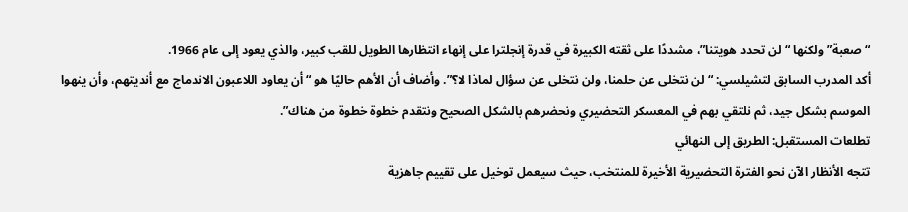“صعبة” ولكنها “لن تحدد هويتنا”، مشددًا على ثقته الكبيرة في قدرة إنجلترا على إنهاء انتظارها الطويل للقب كبير، والذي يعود إلى عام 1966.
أكد المدرب السابق لتشيلسي: “لن نتخلى عن حلمنا، ولن نتخلى عن سؤال لماذا لا؟”. وأضاف أن الأهم حاليًا هو “أن يعاود اللاعبون الاندماج مع أنديتهم، وأن ينهوا الموسم بشكل جيد، ثم نلتقي بهم في المعسكر التحضيري ونحضرهم بالشكل الصحيح ونتقدم خطوة خطوة من هناك”.
تطلعات المستقبل: الطريق إلى النهائي
تتجه الأنظار الآن نحو الفترة التحضيرية الأخيرة للمنتخب، حيث سيعمل توخيل على تقييم جاهزية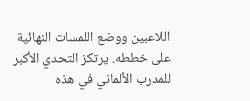اللاعبين ووضع اللمسات النهائية على خططه. يرتكز التحدي الأكبر للمدرب الألماني في هذه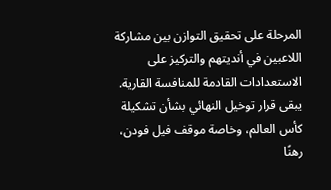المرحلة على تحقيق التوازن بين مشاركة اللاعبين في أنديتهم والتركيز على الاستعدادات القادمة للمنافسة القارية. يبقى قرار توخيل النهائي بشأن تشكيلة كأس العالم، وخاصة موقف فيل فودن، رهنًا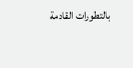بالتطورات القادمة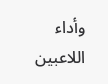وأداء اللاعبين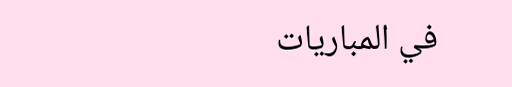في المباريات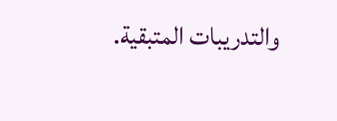والتدريبات المتبقية.